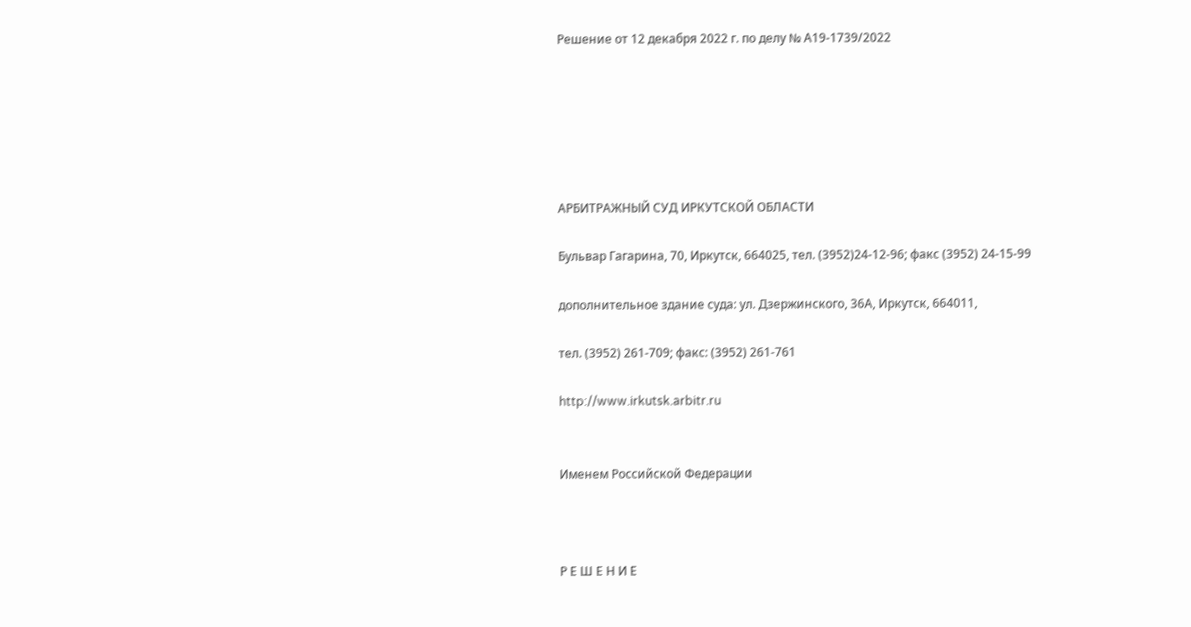Решение от 12 декабря 2022 г. по делу № А19-1739/2022






АРБИТРАЖНЫЙ СУД ИРКУТСКОЙ ОБЛАСТИ

Бульвар Гагарина, 70, Иркутск, 664025, тел. (3952)24-12-96; факс (3952) 24-15-99

дополнительное здание суда: ул. Дзержинского, 36А, Иркутск, 664011,

тел. (3952) 261-709; факс: (3952) 261-761

http://www.irkutsk.arbitr.ru


Именем Российской Федерации



Р Е Ш Е Н И Е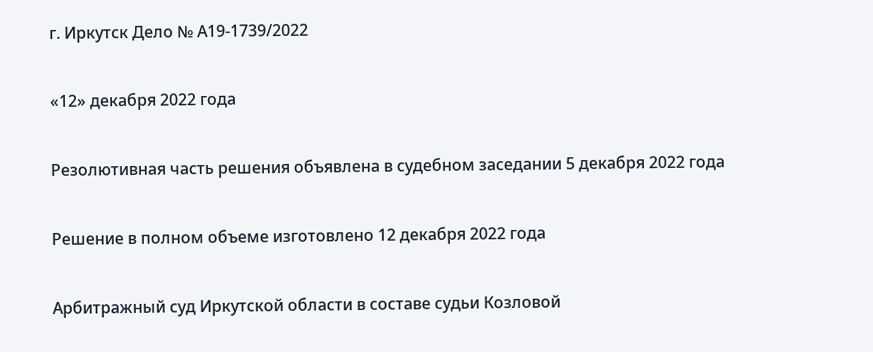г. Иркутск Дело № А19-1739/2022

«12» декабря 2022 года

Резолютивная часть решения объявлена в судебном заседании 5 декабря 2022 года

Решение в полном объеме изготовлено 12 декабря 2022 года

Арбитражный суд Иркутской области в составе судьи Козловой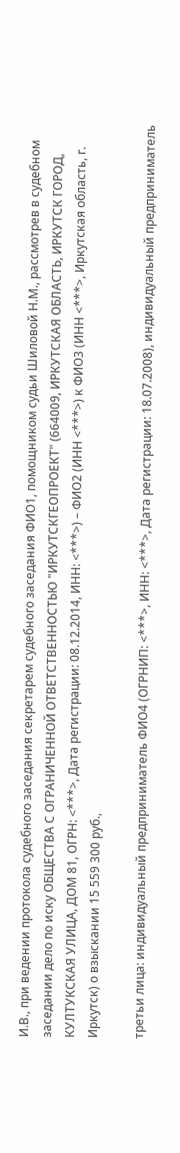И.В., при ведении протокола судебного заседания секретарем судебного заседания ФИО1, помощником судьи Шиловой Н.М., рассмотрев в судебном заседании дело по иску ОБЩЕСТВА С ОГРАНИЧЕННОЙ ОТВЕТСТВЕННОСТЬЮ "ИРКУТСКГЕОПРОЕКТ" (664009, ИРКУТСКАЯ ОБЛАСТЬ, ИРКУТСК ГОРОД, КУЛТУКСКАЯ УЛИЦА, ДОМ 81, ОГРН: <***>, Дата регистрации: 08.12.2014, ИНН: <***>) – ФИО2 (ИНН <***>) к ФИО3 (ИНН <***>, Иркутская область, г. Иркутск) о взыскании 15 559 300 руб.,

третьи лица: индивидуальный предприниматель ФИО4 (ОГРНИП: <***>, ИНН: <***>, Дата регистрации: 18.07.2008), индивидуальный предприниматель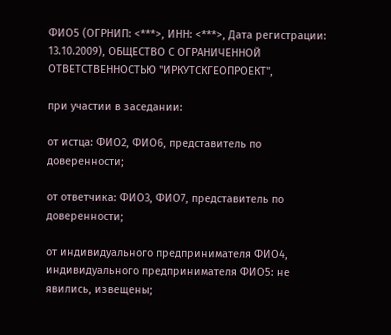ФИО5 (ОГРНИП: <***>, ИНН: <***>, Дата регистрации: 13.10.2009), ОБЩЕСТВО С ОГРАНИЧЕННОЙ ОТВЕТСТВЕННОСТЬЮ "ИРКУТСКГЕОПРОЕКТ",

при участии в заседании:

от истца: ФИО2, ФИО6, представитель по доверенности;

от ответчика: ФИО3, ФИО7, представитель по доверенности;

от индивидуального предпринимателя ФИО4, индивидуального предпринимателя ФИО5: не явились, извещены;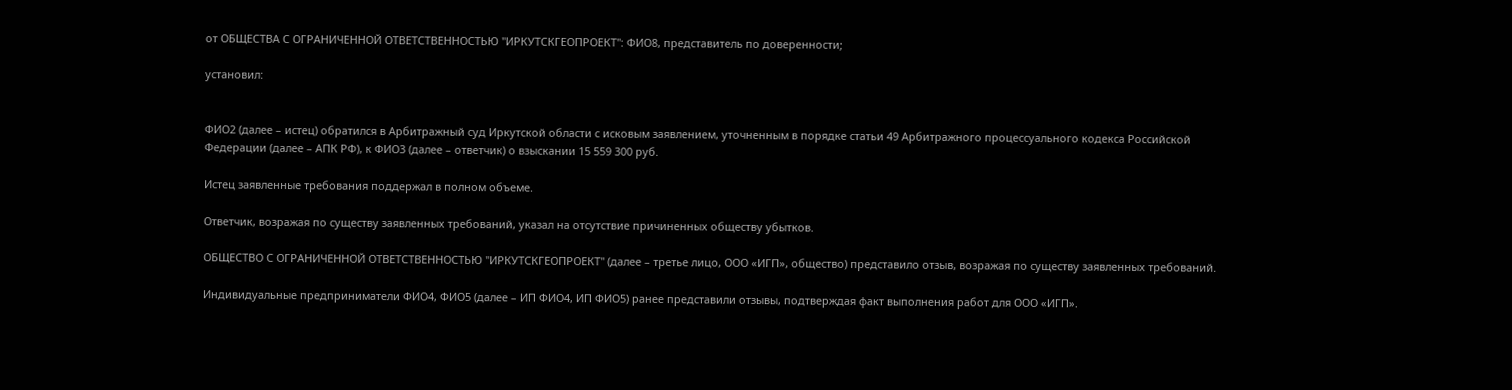от ОБЩЕСТВА С ОГРАНИЧЕННОЙ ОТВЕТСТВЕННОСТЬЮ "ИРКУТСКГЕОПРОЕКТ": ФИО8, представитель по доверенности;

установил:


ФИО2 (далее – истец) обратился в Арбитражный суд Иркутской области с исковым заявлением, уточненным в порядке статьи 49 Арбитражного процессуального кодекса Российской Федерации (далее – АПК РФ), к ФИО3 (далее – ответчик) о взыскании 15 559 300 руб.

Истец заявленные требования поддержал в полном объеме.

Ответчик, возражая по существу заявленных требований, указал на отсутствие причиненных обществу убытков.

ОБЩЕСТВО С ОГРАНИЧЕННОЙ ОТВЕТСТВЕННОСТЬЮ "ИРКУТСКГЕОПРОЕКТ" (далее – третье лицо, ООО «ИГП», общество) представило отзыв, возражая по существу заявленных требований.

Индивидуальные предприниматели ФИО4, ФИО5 (далее – ИП ФИО4, ИП ФИО5) ранее представили отзывы, подтверждая факт выполнения работ для ООО «ИГП».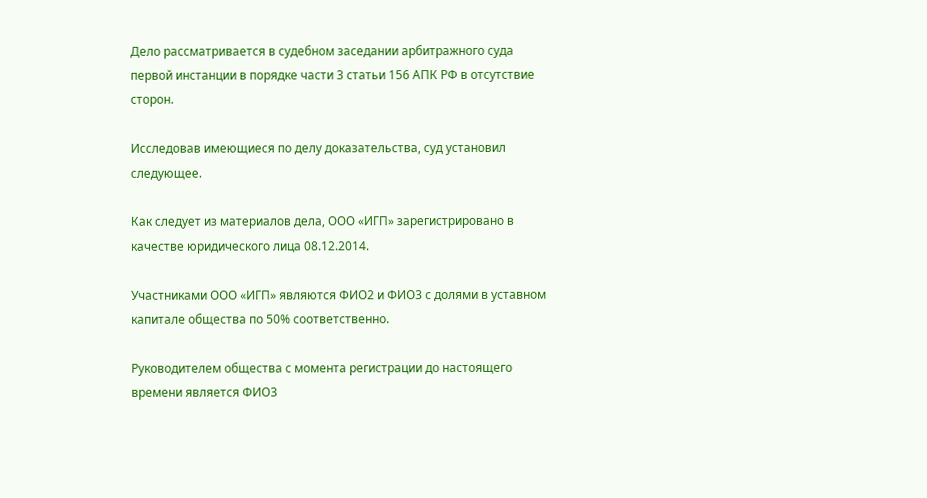Дело рассматривается в судебном заседании арбитражного суда первой инстанции в порядке части 3 статьи 156 АПК РФ в отсутствие сторон.

Исследовав имеющиеся по делу доказательства, суд установил следующее.

Как следует из материалов дела, ООО «ИГП» зарегистрировано в качестве юридического лица 08.12.2014.

Участниками ООО «ИГП» являются ФИО2 и ФИО3 с долями в уставном капитале общества по 50% соответственно.

Руководителем общества с момента регистрации до настоящего времени является ФИО3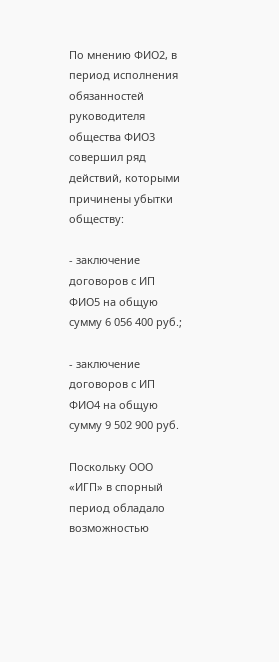По мнению ФИО2, в период исполнения обязанностей руководителя общества ФИО3 совершил ряд действий, которыми причинены убытки обществу:

- заключение договоров с ИП ФИО5 на общую сумму 6 056 400 руб.;

- заключение договоров с ИП ФИО4 на общую сумму 9 502 900 руб.

Поскольку ООО «ИГП» в спорный период обладало возможностью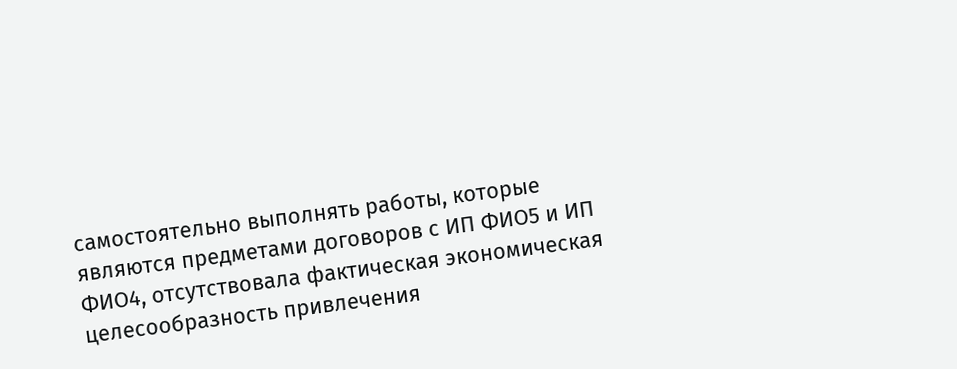самостоятельно выполнять работы, которые являются предметами договоров с ИП ФИО5 и ИП ФИО4, отсутствовала фактическая экономическая целесообразность привлечения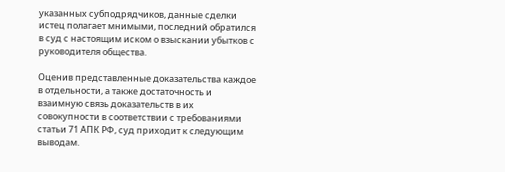указанных субподрядчиков, данные сделки истец полагает мнимыми, последний обратился в суд с настоящим иском о взыскании убытков с руководителя общества.

Оценив представленные доказательства каждое в отдельности, а также достаточность и взаимную связь доказательств в их совокупности в соответствии с требованиями статьи 71 АПК РФ, суд приходит к следующим выводам.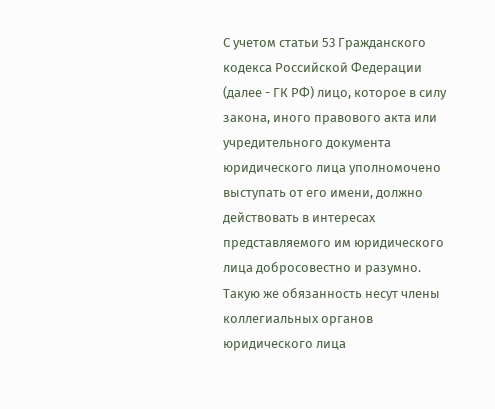С учетом статьи 53 Гражданского кодекса Российской Федерации (далее - ГК РФ) лицо, которое в силу закона, иного правового акта или учредительного документа юридического лица уполномочено выступать от его имени, должно действовать в интересах представляемого им юридического лица добросовестно и разумно. Такую же обязанность несут члены коллегиальных органов юридического лица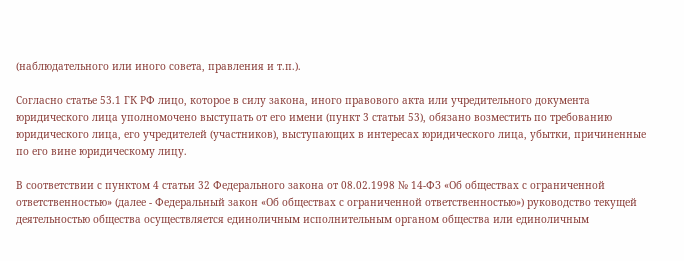(наблюдательного или иного совета, правления и т.п.).

Согласно статье 53.1 ГК РФ лицо, которое в силу закона, иного правового акта или учредительного документа юридического лица уполномочено выступать от его имени (пункт 3 статьи 53), обязано возместить по требованию юридического лица, его учредителей (участников), выступающих в интересах юридического лица, убытки, причиненные по его вине юридическому лицу.

В соответствии с пунктом 4 статьи 32 Федерального закона от 08.02.1998 № 14-ФЗ «Об обществах с ограниченной ответственностью» (далее - Федеральный закон «Об обществах с ограниченной ответственностью») руководство текущей деятельностью общества осуществляется единоличным исполнительным органом общества или единоличным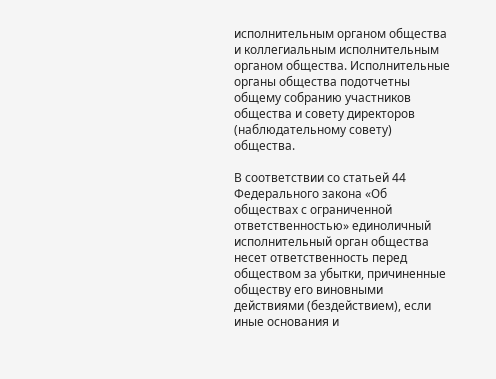исполнительным органом общества и коллегиальным исполнительным органом общества. Исполнительные органы общества подотчетны общему собранию участников общества и совету директоров (наблюдательному совету) общества.

В соответствии со статьей 44 Федерального закона «Об обществах с ограниченной ответственностью» единоличный исполнительный орган общества несет ответственность перед обществом за убытки, причиненные обществу его виновными действиями (бездействием), если иные основания и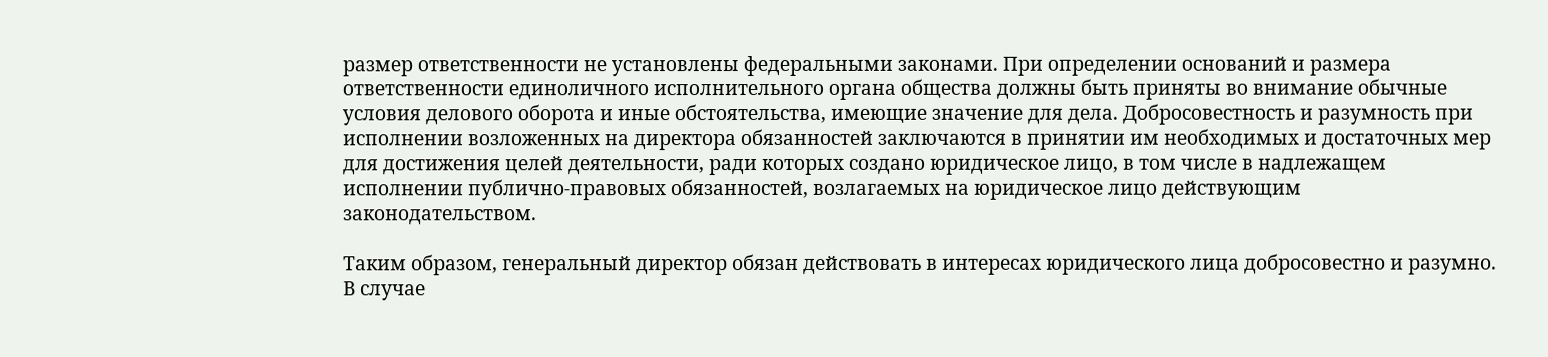размер ответственности не установлены федеральными законами. При определении оснований и размера ответственности единоличного исполнительного органа общества должны быть приняты во внимание обычные условия делового оборота и иные обстоятельства, имеющие значение для дела. Добросовестность и разумность при исполнении возложенных на директора обязанностей заключаются в принятии им необходимых и достаточных мер для достижения целей деятельности, ради которых создано юридическое лицо, в том числе в надлежащем исполнении публично-правовых обязанностей, возлагаемых на юридическое лицо действующим законодательством.

Таким образом, генеральный директор обязан действовать в интересах юридического лица добросовестно и разумно. В случае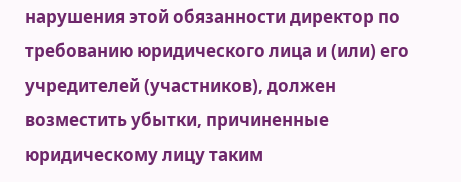нарушения этой обязанности директор по требованию юридического лица и (или) его учредителей (участников), должен возместить убытки, причиненные юридическому лицу таким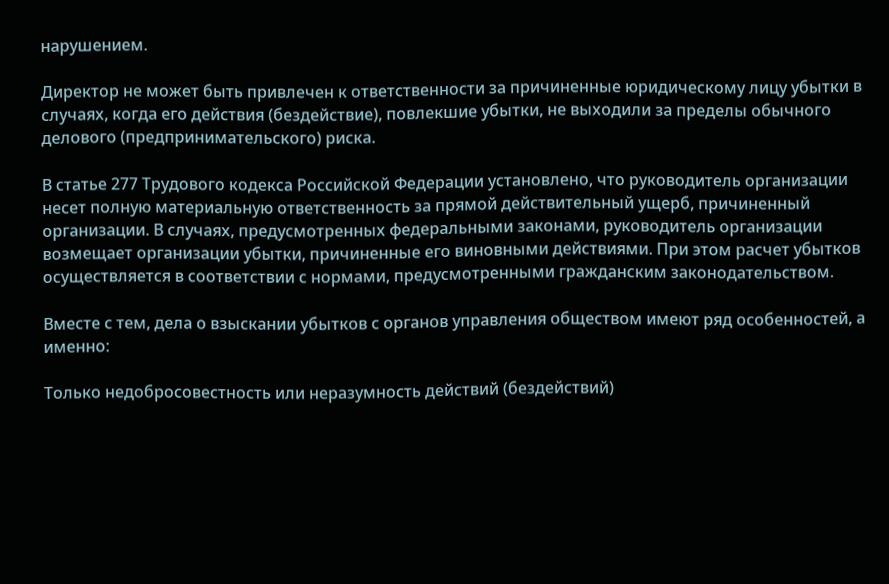нарушением.

Директор не может быть привлечен к ответственности за причиненные юридическому лицу убытки в случаях, когда его действия (бездействие), повлекшие убытки, не выходили за пределы обычного делового (предпринимательского) риска.

В статье 277 Трудового кодекса Российской Федерации установлено, что руководитель организации несет полную материальную ответственность за прямой действительный ущерб, причиненный организации. В случаях, предусмотренных федеральными законами, руководитель организации возмещает организации убытки, причиненные его виновными действиями. При этом расчет убытков осуществляется в соответствии с нормами, предусмотренными гражданским законодательством.

Вместе с тем, дела о взыскании убытков с органов управления обществом имеют ряд особенностей, а именно:

Только недобросовестность или неразумность действий (бездействий)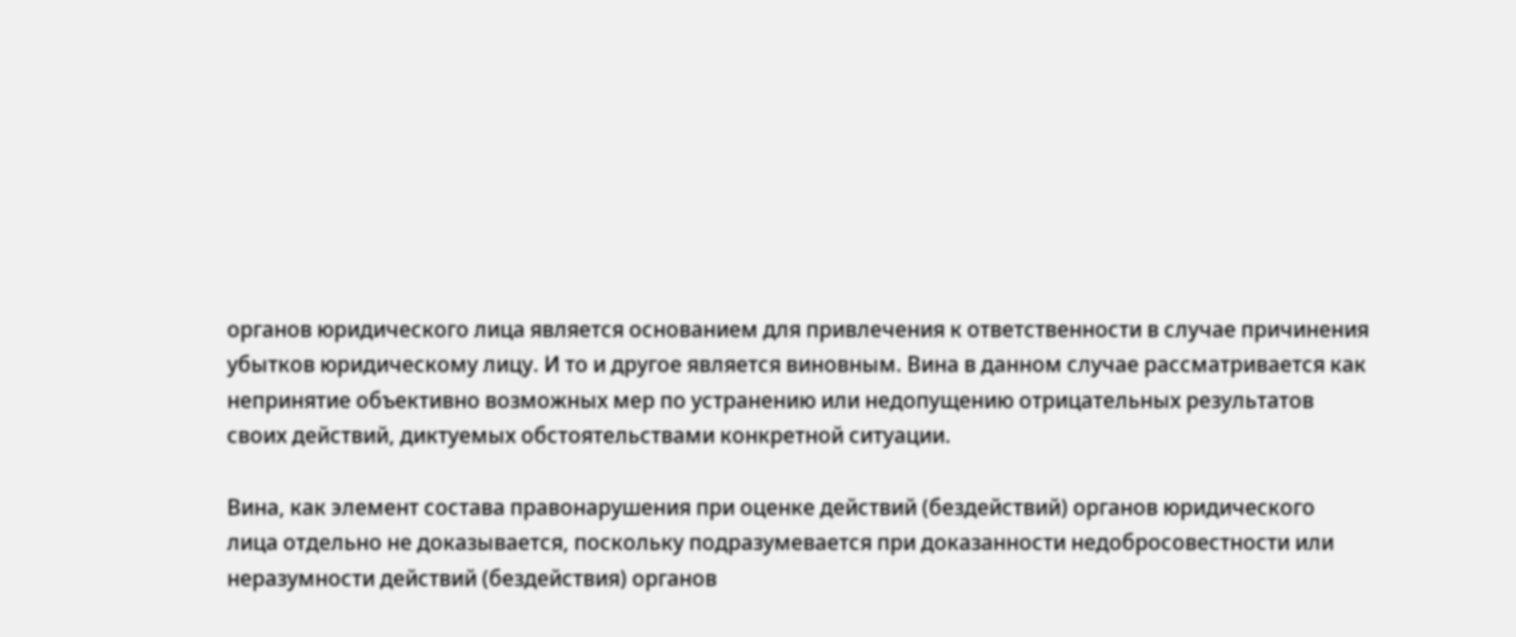органов юридического лица является основанием для привлечения к ответственности в случае причинения убытков юридическому лицу. И то и другое является виновным. Вина в данном случае рассматривается как непринятие объективно возможных мер по устранению или недопущению отрицательных результатов своих действий, диктуемых обстоятельствами конкретной ситуации.

Вина, как элемент состава правонарушения при оценке действий (бездействий) органов юридического лица отдельно не доказывается, поскольку подразумевается при доказанности недобросовестности или неразумности действий (бездействия) органов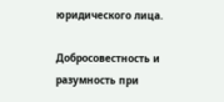юридического лица.

Добросовестность и разумность при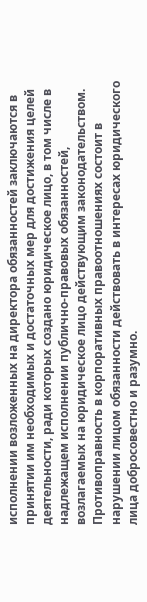исполнении возложенных на директора обязанностей заключаются в принятии им необходимых и достаточных мер для достижения целей деятельности, ради которых создано юридическое лицо, в том числе в надлежащем исполнении публично-правовых обязанностей, возлагаемых на юридическое лицо действующим законодательством. Противоправность в корпоративных правоотношениях состоит в нарушении лицом обязанности действовать в интересах юридического лица добросовестно и разумно.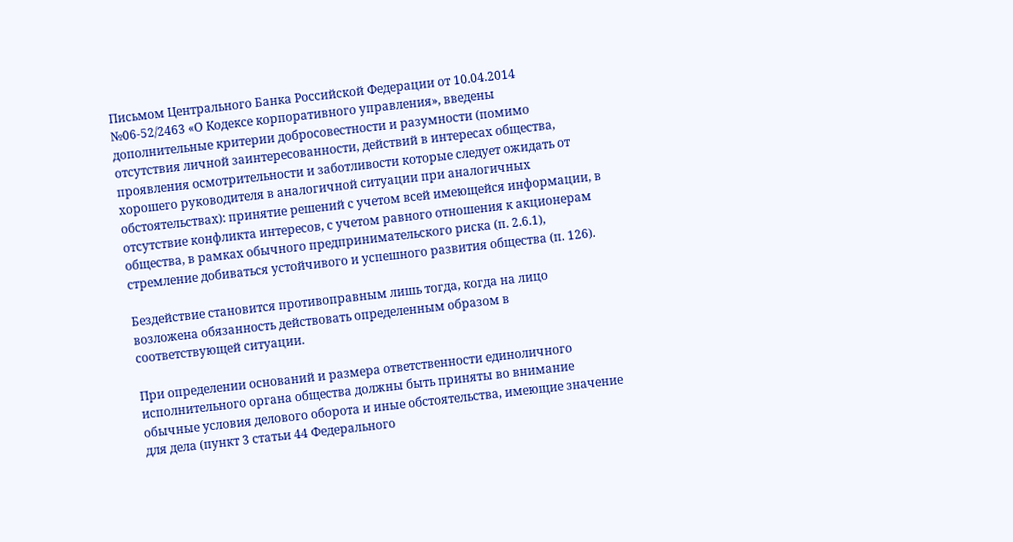Письмом Центрального Банка Российской Федерации от 10.04.2014 №06-52/2463 «О Кодексе корпоративного управления», введены дополнительные критерии добросовестности и разумности (помимо отсутствия личной заинтересованности, действий в интересах общества, проявления осмотрительности и заботливости которые следует ожидать от хорошего руководителя в аналогичной ситуации при аналогичных обстоятельствах): принятие решений с учетом всей имеющейся информации, в отсутствие конфликта интересов, с учетом равного отношения к акционерам общества, в рамках обычного предпринимательского риска (п. 2.6.1), стремление добиваться устойчивого и успешного развития общества (п. 126).

Бездействие становится противоправным лишь тогда, когда на лицо возложена обязанность действовать определенным образом в соответствующей ситуации.

При определении оснований и размера ответственности единоличного исполнительного органа общества должны быть приняты во внимание обычные условия делового оборота и иные обстоятельства, имеющие значение для дела (пункт 3 статьи 44 Федерального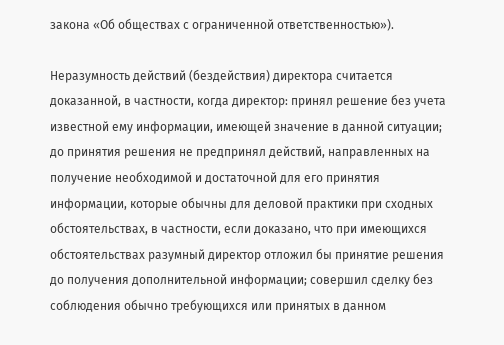закона «Об обществах с ограниченной ответственностью»).

Неразумность действий (бездействия) директора считается доказанной, в частности, когда директор: принял решение без учета известной ему информации, имеющей значение в данной ситуации; до принятия решения не предпринял действий, направленных на получение необходимой и достаточной для его принятия информации, которые обычны для деловой практики при сходных обстоятельствах, в частности, если доказано, что при имеющихся обстоятельствах разумный директор отложил бы принятие решения до получения дополнительной информации; совершил сделку без соблюдения обычно требующихся или принятых в данном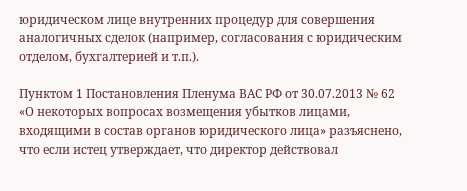юридическом лице внутренних процедур для совершения аналогичных сделок (например, согласования с юридическим отделом, бухгалтерией и т.п.).

Пунктом 1 Постановления Пленума ВАС РФ от 30.07.2013 № 62 «О некоторых вопросах возмещения убытков лицами, входящими в состав органов юридического лица» разъяснено, что если истец утверждает, что директор действовал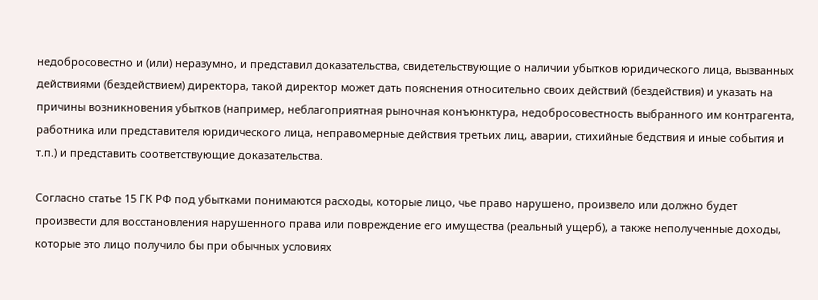недобросовестно и (или) неразумно, и представил доказательства, свидетельствующие о наличии убытков юридического лица, вызванных действиями (бездействием) директора, такой директор может дать пояснения относительно своих действий (бездействия) и указать на причины возникновения убытков (например, неблагоприятная рыночная конъюнктура, недобросовестность выбранного им контрагента, работника или представителя юридического лица, неправомерные действия третьих лиц, аварии, стихийные бедствия и иные события и т.п.) и представить соответствующие доказательства.

Согласно статье 15 ГК РФ под убытками понимаются расходы, которые лицо, чье право нарушено, произвело или должно будет произвести для восстановления нарушенного права или повреждение его имущества (реальный ущерб), а также неполученные доходы, которые это лицо получило бы при обычных условиях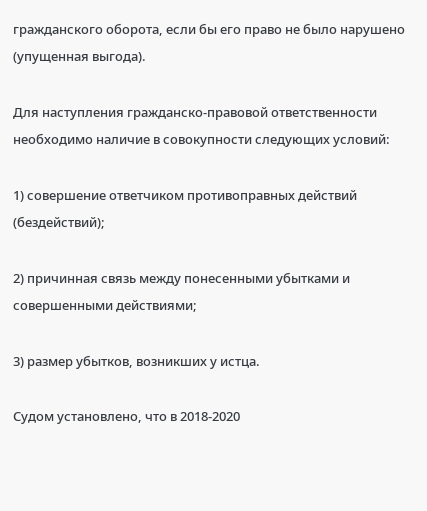гражданского оборота, если бы его право не было нарушено (упущенная выгода).

Для наступления гражданско-правовой ответственности необходимо наличие в совокупности следующих условий:

1) совершение ответчиком противоправных действий (бездействий);

2) причинная связь между понесенными убытками и совершенными действиями;

3) размер убытков, возникших у истца.

Судом установлено, что в 2018-2020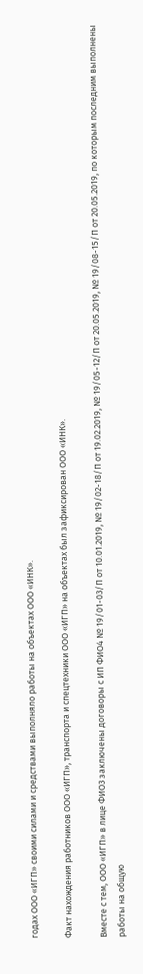годах ООО «ИГП» своими силами и средствами выполняло работы на объектах ООО «ИНК».

Факт нахождения работников ООО «ИГП», транспорта и спецтехники ООО «ИГП» на объектах был зафиксирован ООО «ИНК».

Вместе с тем, ООО «ИГП» в лице ФИО3 заключены договоры с ИП ФИО4 № 19/01-03/П от 10.01.2019, № 19/02-18/П от 19.02.2019, № 19/05-12/П от 20.05.2019, № 19/08-15/П от 20.05.2019, по которым последним выполнены работы на общую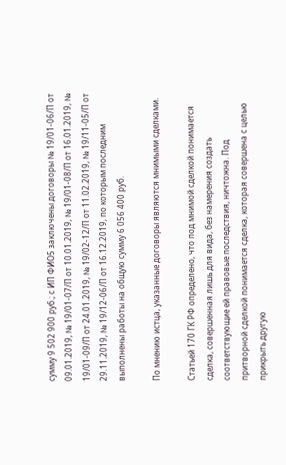сумму 9 502 900 руб.; с ИП ФИО5 заключены договоры № 19/01-06/П от 09.01.2019, № 19/01-07/П от 10.01.2019, № 19/01-08/П от 16.01.2019, № 19/01-09/П от 24.01.2019, № 19/02-12/П от 11.02.2019, № 19/11-05/П от 29.11.2019, № 19/12-06/П от 16.12.2019, по которым последним выполнены работы на общую сумму 6 056 400 руб.

По мнению истца, указанные договоры являются мнимыми сделками.

Статьей 170 ГК РФ определено, что под мнимой сделкой понимается сделка, совершенная лишь для вида, без намерения создать соответствующие ей правовые последствия, ничтожна. Под притворной сделкой понимается сделка, которая совершена с целью прикрыть другую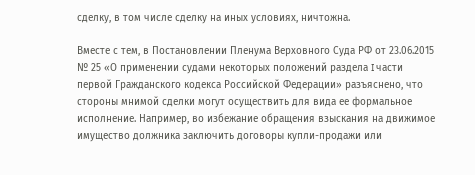сделку, в том числе сделку на иных условиях, ничтожна.

Вместе с тем, в Постановлении Пленума Верховного Суда РФ от 23.06.2015 № 25 «О применении судами некоторых положений раздела I части первой Гражданского кодекса Российской Федерации» разъяснено, что стороны мнимой сделки могут осуществить для вида ее формальное исполнение. Например, во избежание обращения взыскания на движимое имущество должника заключить договоры купли-продажи или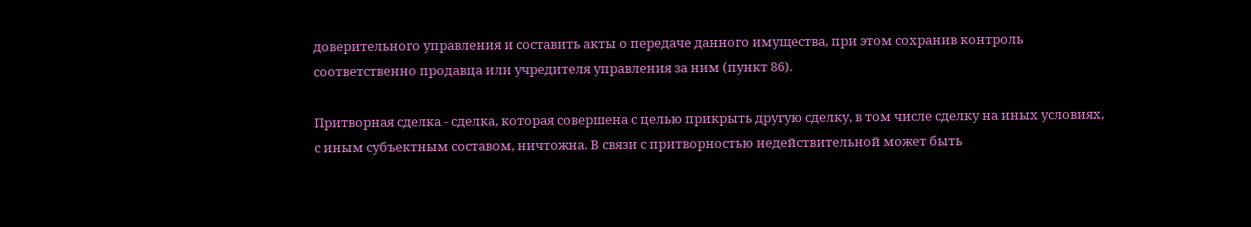доверительного управления и составить акты о передаче данного имущества, при этом сохранив контроль соответственно продавца или учредителя управления за ним (пункт 86).

Притворная сделка - сделка, которая совершена с целью прикрыть другую сделку, в том числе сделку на иных условиях, с иным субъектным составом, ничтожна. В связи с притворностью недействительной может быть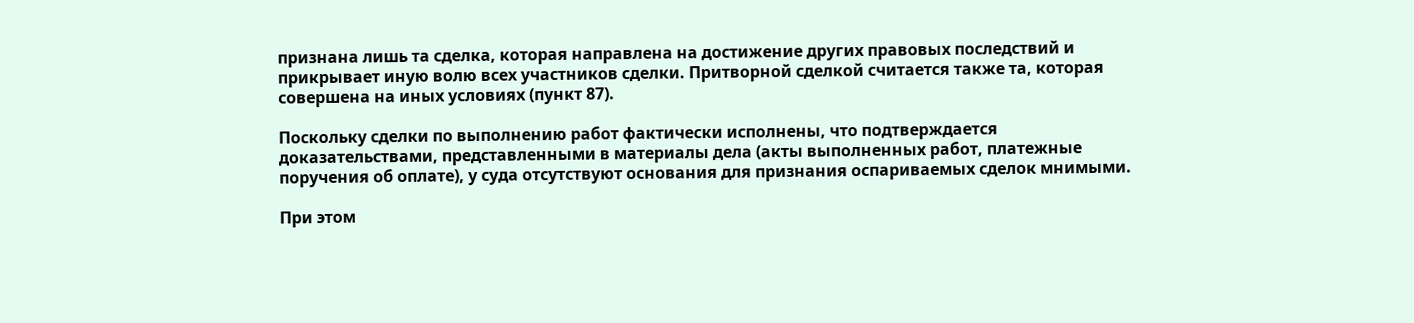признана лишь та сделка, которая направлена на достижение других правовых последствий и прикрывает иную волю всех участников сделки. Притворной сделкой считается также та, которая совершена на иных условиях (пункт 87).

Поскольку сделки по выполнению работ фактически исполнены, что подтверждается доказательствами, представленными в материалы дела (акты выполненных работ, платежные поручения об оплате), у суда отсутствуют основания для признания оспариваемых сделок мнимыми.

При этом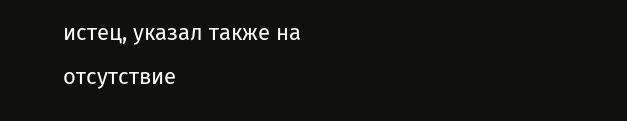истец, указал также на отсутствие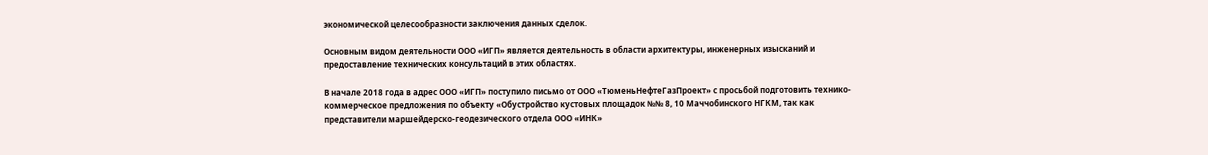экономической целесообразности заключения данных сделок.

Основным видом деятельности ООО «ИГП» является деятельность в области архитектуры, инженерных изысканий и предоставление технических консультаций в этих областях.

В начале 2018 года в адрес ООО «ИГП» поступило письмо от ООО «ТюменьНефтеГазПроект» с просьбой подготовить технико-коммерческое предложения по объекту «Обустройство кустовых площадок №№ 8, 10 Маччобинского НГКМ, так как представители маршейдерско-геодезического отдела ООО «ИНК»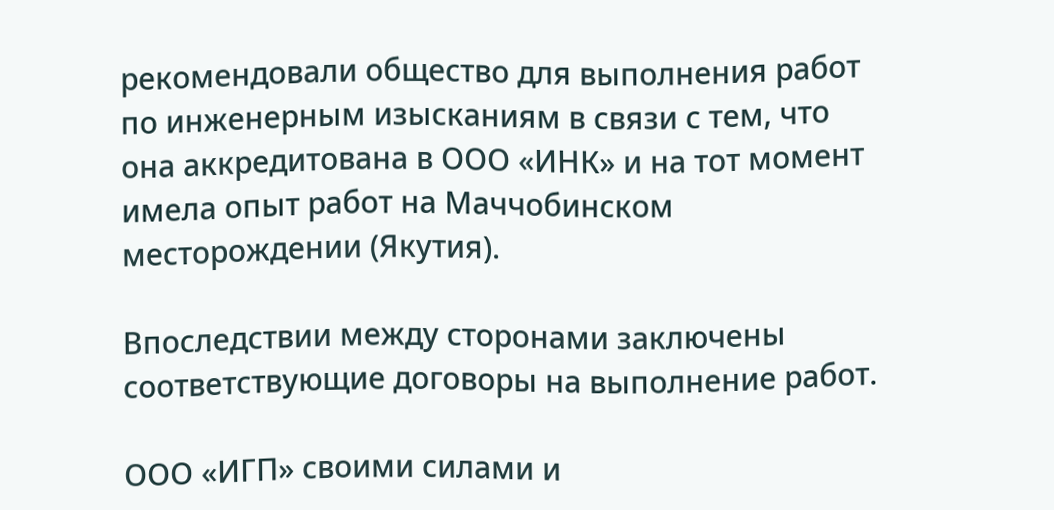рекомендовали общество для выполнения работ по инженерным изысканиям в связи с тем, что она аккредитована в ООО «ИНК» и на тот момент имела опыт работ на Маччобинском месторождении (Якутия).

Впоследствии между сторонами заключены соответствующие договоры на выполнение работ.

ООО «ИГП» своими силами и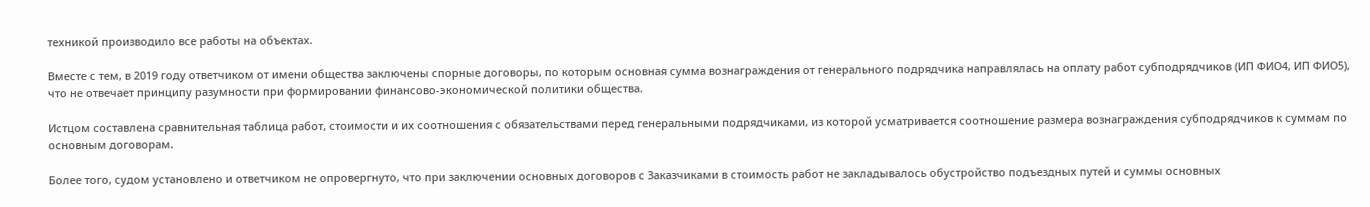техникой производило все работы на объектах.

Вместе с тем, в 2019 году ответчиком от имени общества заключены спорные договоры, по которым основная сумма вознаграждения от генерального подрядчика направлялась на оплату работ субподрядчиков (ИП ФИО4, ИП ФИО5), что не отвечает принципу разумности при формировании финансово-экономической политики общества.

Истцом составлена сравнительная таблица работ, стоимости и их соотношения с обязательствами перед генеральными подрядчиками, из которой усматривается соотношение размера вознаграждения субподрядчиков к суммам по основным договорам.

Более того, судом установлено и ответчиком не опровергнуто, что при заключении основных договоров с Заказчиками в стоимость работ не закладывалось обустройство подъездных путей и суммы основных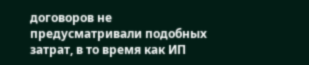договоров не предусматривали подобных затрат, в то время как ИП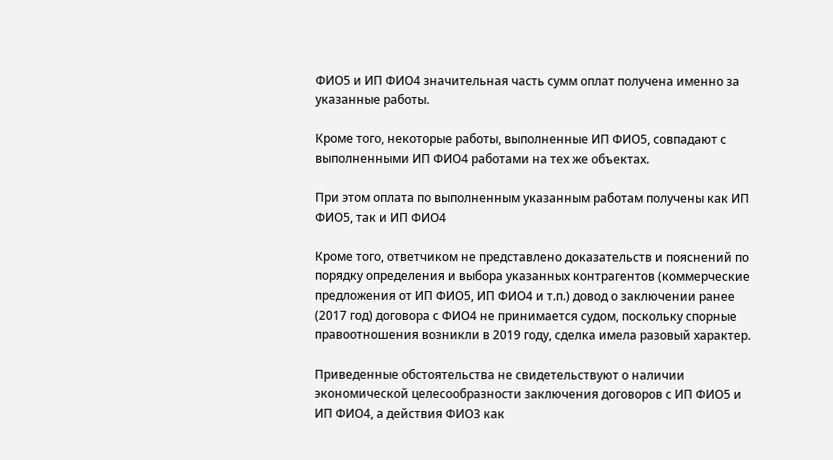ФИО5 и ИП ФИО4 значительная часть сумм оплат получена именно за указанные работы.

Кроме того, некоторые работы, выполненные ИП ФИО5, совпадают с выполненными ИП ФИО4 работами на тех же объектах.

При этом оплата по выполненным указанным работам получены как ИП ФИО5, так и ИП ФИО4

Кроме того, ответчиком не представлено доказательств и пояснений по порядку определения и выбора указанных контрагентов (коммерческие предложения от ИП ФИО5, ИП ФИО4 и т.п.) довод о заключении ранее (2017 год) договора с ФИО4 не принимается судом, поскольку спорные правоотношения возникли в 2019 году, сделка имела разовый характер.

Приведенные обстоятельства не свидетельствуют о наличии экономической целесообразности заключения договоров с ИП ФИО5 и ИП ФИО4, а действия ФИО3 как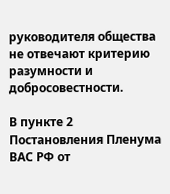руководителя общества не отвечают критерию разумности и добросовестности.

В пункте 2 Постановления Пленума ВАС РФ от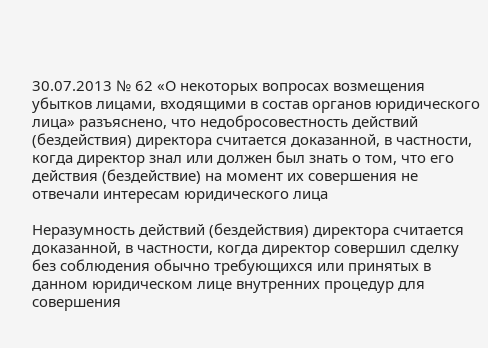30.07.2013 № 62 «О некоторых вопросах возмещения убытков лицами, входящими в состав органов юридического лица» разъяснено, что недобросовестность действий (бездействия) директора считается доказанной, в частности, когда директор знал или должен был знать о том, что его действия (бездействие) на момент их совершения не отвечали интересам юридического лица

Неразумность действий (бездействия) директора считается доказанной, в частности, когда директор совершил сделку без соблюдения обычно требующихся или принятых в данном юридическом лице внутренних процедур для совершения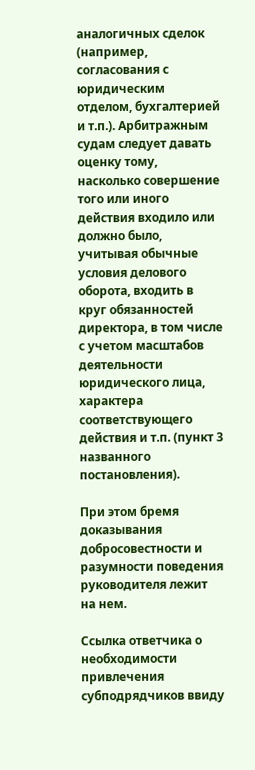аналогичных сделок (например, согласования с юридическим отделом, бухгалтерией и т.п.). Арбитражным судам следует давать оценку тому, насколько совершение того или иного действия входило или должно было, учитывая обычные условия делового оборота, входить в круг обязанностей директора, в том числе с учетом масштабов деятельности юридического лица, характера соответствующего действия и т.п. (пункт 3 названного постановления).

При этом бремя доказывания добросовестности и разумности поведения руководителя лежит на нем.

Ссылка ответчика о необходимости привлечения субподрядчиков ввиду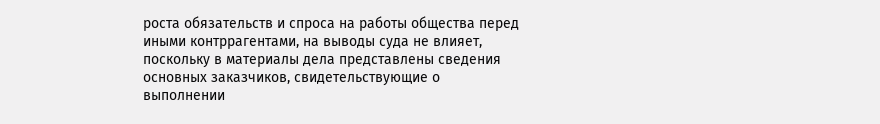роста обязательств и спроса на работы общества перед иными контррагентами, на выводы суда не влияет, поскольку в материалы дела представлены сведения основных заказчиков, свидетельствующие о выполнении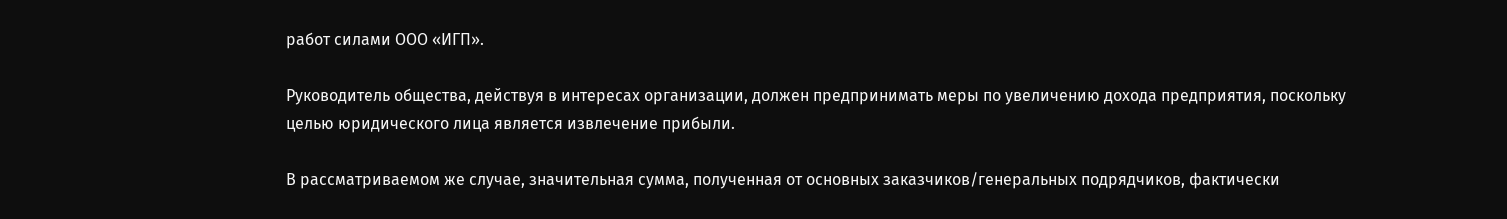работ силами ООО «ИГП».

Руководитель общества, действуя в интересах организации, должен предпринимать меры по увеличению дохода предприятия, поскольку целью юридического лица является извлечение прибыли.

В рассматриваемом же случае, значительная сумма, полученная от основных заказчиков/генеральных подрядчиков, фактически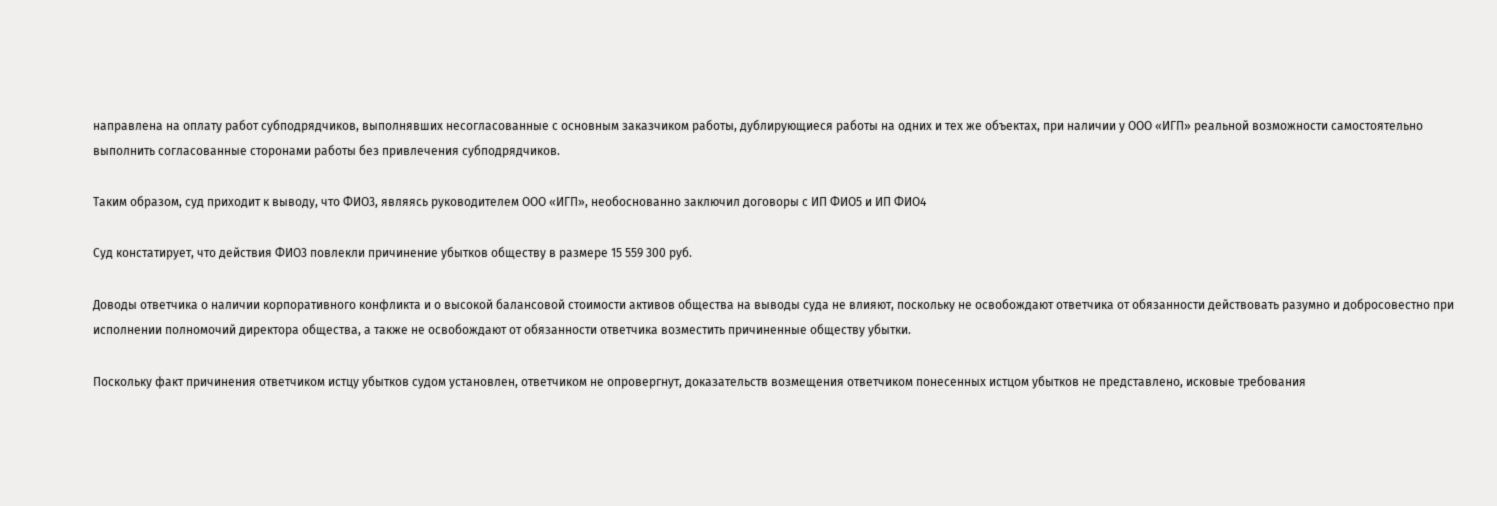направлена на оплату работ субподрядчиков, выполнявших несогласованные с основным заказчиком работы, дублирующиеся работы на одних и тех же объектах, при наличии у ООО «ИГП» реальной возможности самостоятельно выполнить согласованные сторонами работы без привлечения субподрядчиков.

Таким образом, суд приходит к выводу, что ФИО3, являясь руководителем ООО «ИГП», необоснованно заключил договоры с ИП ФИО5 и ИП ФИО4

Суд констатирует, что действия ФИО3 повлекли причинение убытков обществу в размере 15 559 300 руб.

Доводы ответчика о наличии корпоративного конфликта и о высокой балансовой стоимости активов общества на выводы суда не влияют, поскольку не освобождают ответчика от обязанности действовать разумно и добросовестно при исполнении полномочий директора общества, а также не освобождают от обязанности ответчика возместить причиненные обществу убытки.

Поскольку факт причинения ответчиком истцу убытков судом установлен, ответчиком не опровергнут, доказательств возмещения ответчиком понесенных истцом убытков не представлено, исковые требования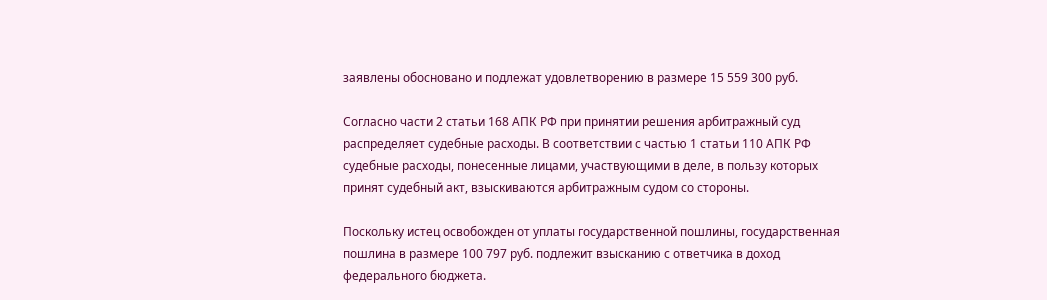заявлены обосновано и подлежат удовлетворению в размере 15 559 300 руб.

Согласно части 2 статьи 168 АПК РФ при принятии решения арбитражный суд распределяет судебные расходы. В соответствии с частью 1 статьи 110 АПК РФ судебные расходы, понесенные лицами, участвующими в деле, в пользу которых принят судебный акт, взыскиваются арбитражным судом со стороны.

Поскольку истец освобожден от уплаты государственной пошлины, государственная пошлина в размере 100 797 руб. подлежит взысканию с ответчика в доход федерального бюджета.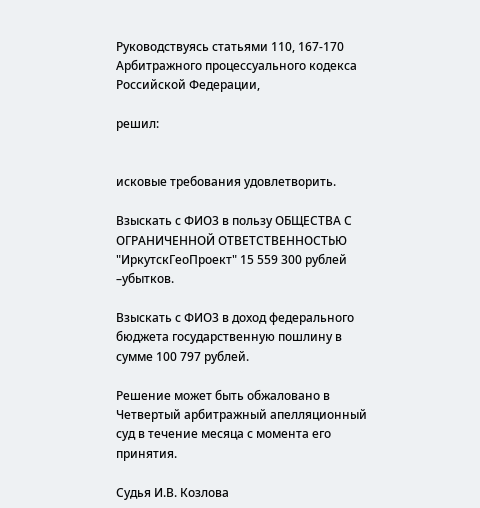Руководствуясь статьями 110, 167-170 Арбитражного процессуального кодекса Российской Федерации,

решил:


исковые требования удовлетворить.

Взыскать с ФИО3 в пользу ОБЩЕСТВА С ОГРАНИЧЕННОЙ ОТВЕТСТВЕННОСТЬЮ "ИркутскГеоПроект" 15 559 300 рублей –убытков.

Взыскать с ФИО3 в доход федерального бюджета государственную пошлину в сумме 100 797 рублей.

Решение может быть обжаловано в Четвертый арбитражный апелляционный суд в течение месяца с момента его принятия.

Судья И.В. Козлова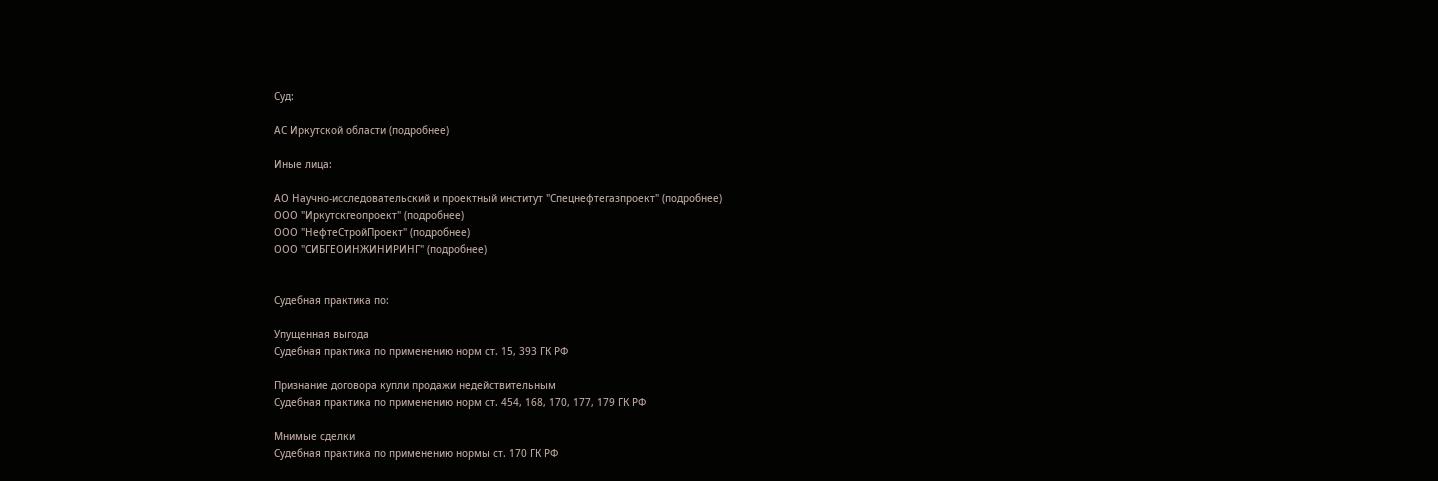Суд:

АС Иркутской области (подробнее)

Иные лица:

АО Научно-исследовательский и проектный институт "Спецнефтегазпроект" (подробнее)
ООО "Иркутскгеопроект" (подробнее)
ООО "НефтеСтройПроект" (подробнее)
ООО "СИБГЕОИНЖИНИРИНГ" (подробнее)


Судебная практика по:

Упущенная выгода
Судебная практика по применению норм ст. 15, 393 ГК РФ

Признание договора купли продажи недействительным
Судебная практика по применению норм ст. 454, 168, 170, 177, 179 ГК РФ

Мнимые сделки
Судебная практика по применению нормы ст. 170 ГК РФ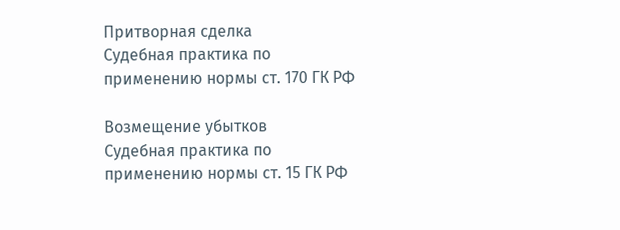Притворная сделка
Судебная практика по применению нормы ст. 170 ГК РФ

Возмещение убытков
Судебная практика по применению нормы ст. 15 ГК РФ